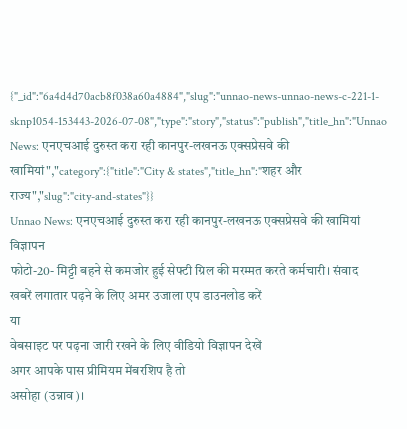{"_id":"6a4d4d70acb8f038a60a4884","slug":"unnao-news-unnao-news-c-221-1-sknp1054-153443-2026-07-08","type":"story","status":"publish","title_hn":"Unnao News: एनएचआई दुरुस्त करा रही कानपुर-लखनऊ एक्सप्रेसवे की खामियां","category":{"title":"City & states","title_hn":"शहर और राज्य","slug":"city-and-states"}}
Unnao News: एनएचआई दुरुस्त करा रही कानपुर-लखनऊ एक्सप्रेसवे की खामियां
विज्ञापन
फोटो-20- मिट्टी बहने से कमजोर हुई सेफ्टी ग्रिल की मरम्मत करते कर्मचारी। संवाद
खबरें लगातार पढ़ने के लिए अमर उजाला एप डाउनलोड करें
या
वेबसाइट पर पढ़ना जारी रखने के लिए वीडियो विज्ञापन देखें
अगर आपके पास प्रीमियम मेंबरशिप है तो
असोहा (उन्नाव)।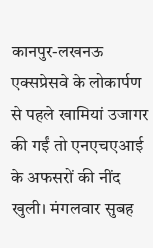कानपुर-लखनऊ एक्सप्रेसवे के लोकार्पण से पहले खामियां उजागर की गईं तो एनएचएआई के अफसरों की नींद खुली। मंगलवार सुबह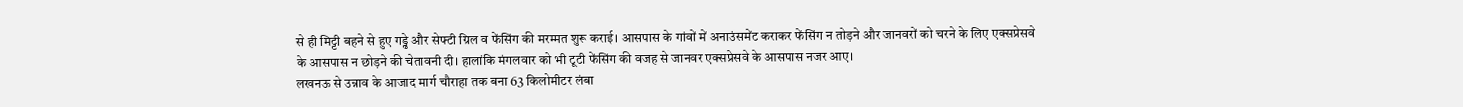से ही मिट्टी बहने से हुए गड्ढे और सेफ्टी ग्रिल व फेंसिंग की मरम्मत शुरू कराई। आसपास के गांवों में अनाउंसमेंट कराकर फेंसिंग न तोड़ने और जानवरों को चरने के लिए एक्सप्रेसवे के आसपास न छोड़ने की चेतावनी दी। हालांकि मंगलवार को भी टूटी फेंसिंग की वजह से जानवर एक्सप्रेसवे के आसपास नजर आए।
लखनऊ से उन्नाव के आजाद मार्ग चौराहा तक बना 63 किलोमीटर लंबा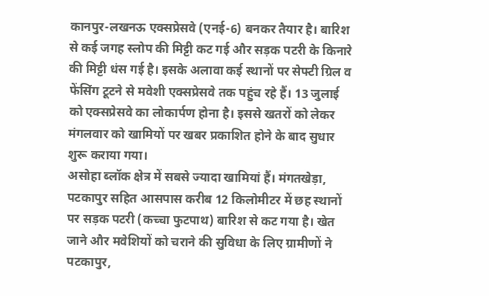कानपुर-लखनऊ एक्सप्रेसवे (एनई-6) बनकर तैयार है। बारिश से कई जगह स्लोप की मिट्टी कट गई और सड़क पटरी के किनारे की मिट्टी धंस गई है। इसके अलावा कई स्थानों पर सेफ्टी ग्रिल व फेंसिंग टूटने से मवेशी एक्सप्रेसवे तक पहुंच रहे हैं। 13 जुलाई को एक्सप्रेसवे का लोकार्पण होना है। इससे खतरों को लेकर मंगलवार को खामियों पर खबर प्रकाशित होने के बाद सुधार शुरू कराया गया।
असोहा ब्लॉक क्षेत्र में सबसे ज्यादा खामियां हैं। मंगतखेड़ा, पटकापुर सहित आसपास करीब 12 किलोमीटर में छह स्थानों पर सड़क पटरी (कच्चा फुटपाथ) बारिश से कट गया है। खेत जाने और मवेशियों को चराने की सुविधा के लिए ग्रामीणों ने पटकापुर,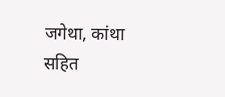जगेथा, कांथा सहित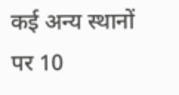कई अन्य स्थानों पर 10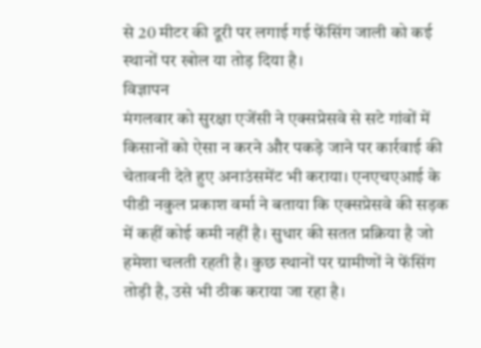से 20 मीटर की दूरी पर लगाई गई फेंसिंग जाली को कई स्थानों पर खोल या तोड़ दिया है।
विज्ञापन
मंगलवार को सुरक्षा एजेंसी ने एक्सप्रेसवे से सटे गांवों में किसानों को ऐसा न करने और पकड़े जाने पर कार्रवाई की चेतावनी देते हुए अनाउंसमेंट भी कराया। एनएचएआई के पीडी नकुल प्रकाश वर्मा ने बताया कि एक्सप्रेसवे की सड़क में कहीं कोई कमी नहीं है। सुधार की सतत प्रक्रिया है जो हमेशा चलती रहती है। कुछ स्थानों पर ग्रामीणों ने फेंसिंग तोड़ी है, उसे भी ठीक कराया जा रहा है।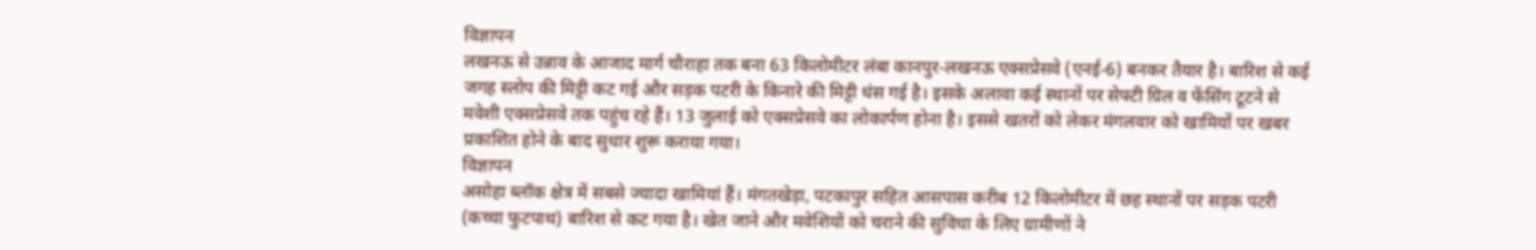विज्ञापन
लखनऊ से उन्नाव के आजाद मार्ग चौराहा तक बना 63 किलोमीटर लंबा कानपुर-लखनऊ एक्सप्रेसवे (एनई-6) बनकर तैयार है। बारिश से कई जगह स्लोप की मिट्टी कट गई और सड़क पटरी के किनारे की मिट्टी धंस गई है। इसके अलावा कई स्थानों पर सेफ्टी ग्रिल व फेंसिंग टूटने से मवेशी एक्सप्रेसवे तक पहुंच रहे हैं। 13 जुलाई को एक्सप्रेसवे का लोकार्पण होना है। इससे खतरों को लेकर मंगलवार को खामियों पर खबर प्रकाशित होने के बाद सुधार शुरू कराया गया।
विज्ञापन
असोहा ब्लॉक क्षेत्र में सबसे ज्यादा खामियां हैं। मंगतखेड़ा, पटकापुर सहित आसपास करीब 12 किलोमीटर में छह स्थानों पर सड़क पटरी (कच्चा फुटपाथ) बारिश से कट गया है। खेत जाने और मवेशियों को चराने की सुविधा के लिए ग्रामीणों ने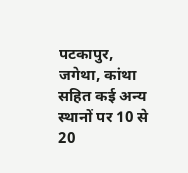पटकापुर, जगेथा, कांथा सहित कई अन्य स्थानों पर 10 से 20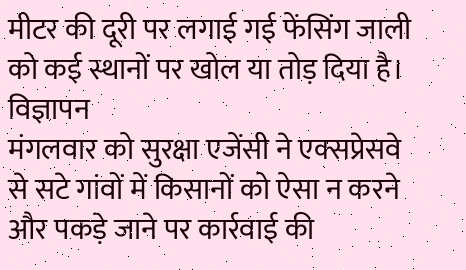मीटर की दूरी पर लगाई गई फेंसिंग जाली को कई स्थानों पर खोल या तोड़ दिया है।
विज्ञापन
मंगलवार को सुरक्षा एजेंसी ने एक्सप्रेसवे से सटे गांवों में किसानों को ऐसा न करने और पकड़े जाने पर कार्रवाई की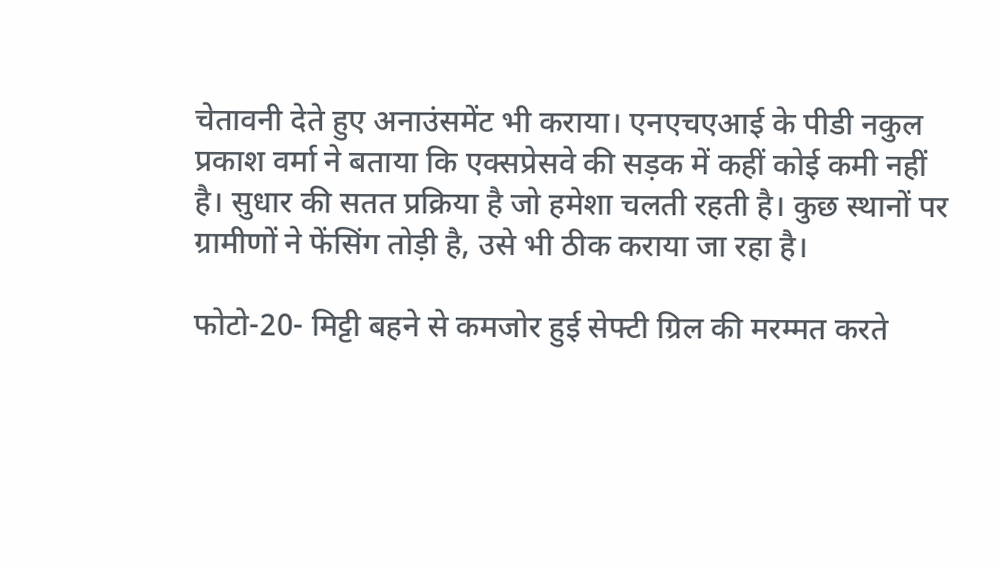चेतावनी देते हुए अनाउंसमेंट भी कराया। एनएचएआई के पीडी नकुल प्रकाश वर्मा ने बताया कि एक्सप्रेसवे की सड़क में कहीं कोई कमी नहीं है। सुधार की सतत प्रक्रिया है जो हमेशा चलती रहती है। कुछ स्थानों पर ग्रामीणों ने फेंसिंग तोड़ी है, उसे भी ठीक कराया जा रहा है।

फोटो-20- मिट्टी बहने से कमजोर हुई सेफ्टी ग्रिल की मरम्मत करते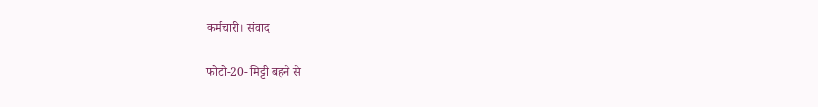कर्मचारी। संवाद

फोटो-20- मिट्टी बहने से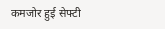कमजोर हुई सेफ्टी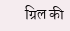ग्रिल की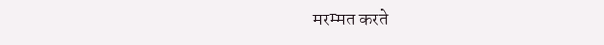मरम्मत करते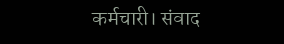कर्मचारी। संवाद